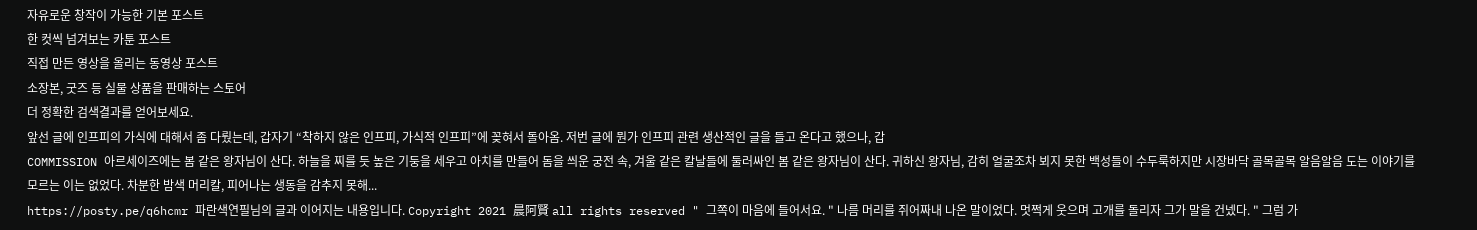자유로운 창작이 가능한 기본 포스트
한 컷씩 넘겨보는 카툰 포스트
직접 만든 영상을 올리는 동영상 포스트
소장본, 굿즈 등 실물 상품을 판매하는 스토어
더 정확한 검색결과를 얻어보세요.
앞선 글에 인프피의 가식에 대해서 좀 다뤘는데, 갑자기 “착하지 않은 인프피, 가식적 인프피”에 꽂혀서 돌아옴. 저번 글에 뭔가 인프피 관련 생산적인 글을 들고 온다고 했으나, 갑
COMMISSION 아르세이즈에는 봄 같은 왕자님이 산다. 하늘을 찌를 듯 높은 기둥을 세우고 아치를 만들어 돔을 씌운 궁전 속, 겨울 같은 칼날들에 둘러싸인 봄 같은 왕자님이 산다. 귀하신 왕자님, 감히 얼굴조차 뵈지 못한 백성들이 수두룩하지만 시장바닥 골목골목 알음알음 도는 이야기를 모르는 이는 없었다. 차분한 밤색 머리칼, 피어나는 생동을 감추지 못해...
https://posty.pe/q6hcmr 파란색연필님의 글과 이어지는 내용입니다. Copyright 2021 晨阿賢 all rights reserved " 그쪽이 마음에 들어서요. " 나름 머리를 쥐어짜내 나온 말이었다. 멋쩍게 웃으며 고개를 돌리자 그가 말을 건넸다. " 그럼 가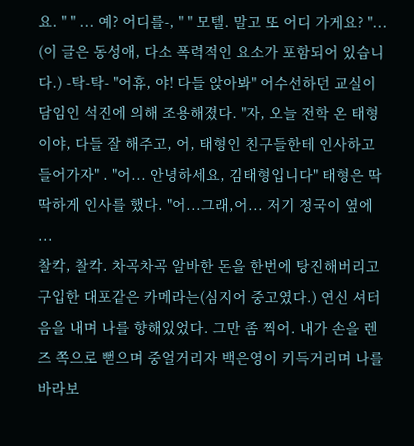요. " " ... 예? 어디를-, " " 모텔. 말고 또 어디 가게요? "...
(이 글은 동성애, 다소 폭력적인 요소가 포함되어 있습니다.) -탁-탁- "어휴, 야! 다들 앉아봐" 어수선하던 교실이 담임인 석진에 의해 조용해졌다. "자, 오늘 전학 온 태형이야, 다들 잘 해주고, 어, 태형인 친구들한테 인사하고 들어가자" . "어... 안녕하세요, 김태형입니다" 태형은 딱딱하게 인사를 했다. "어...그래,어... 저기 정국이 옆에 ...
찰칵, 찰칵. 차곡차곡 알바한 돈을 한번에 탕진해버리고 구입한 대포같은 카메라는(심지어 중고였다.) 연신 셔터음을 내며 나를 향해있었다. 그만 좀 찍어. 내가 손을 렌즈 쪽으로 뻗으며 중얼거리자 백은영이 키득거리며 나를 바라보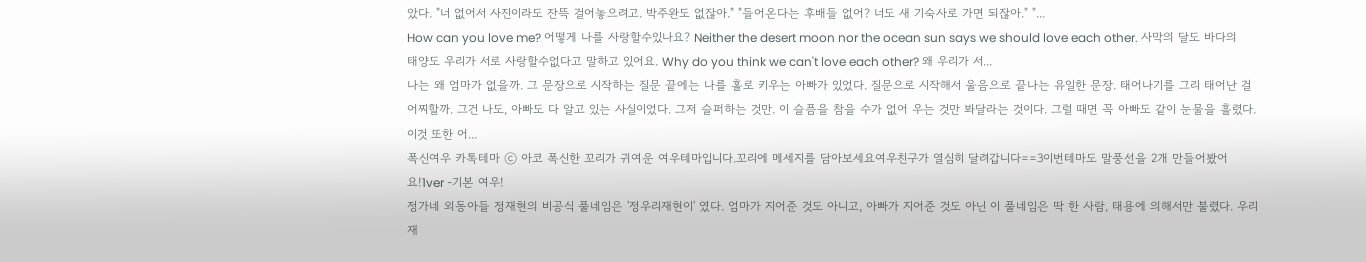았다. "너 없어서 사진이라도 잔뜩 걸어놓으려고. 박주완도 없잖아." "들어온다는 후배들 없어? 너도 새 기숙사로 가면 되잖아." "...
How can you love me? 어떻게 나를 사랑할수있나요? Neither the desert moon nor the ocean sun says we should love each other. 사막의 달도 바다의 태양도 우리가 서로 사랑할수없다고 말하고 있어요. Why do you think we can't love each other? 왜 우리가 서...
나는 왜 엄마가 없을까. 그 문장으로 시작하는 질문 끝에는 나를 홀로 키우는 아빠가 있었다. 질문으로 시작해서 울음으로 끝나는 유일한 문장. 태어나기를 그리 태어난 걸 어찌할까. 그건 나도, 아빠도 다 알고 있는 사실이었다. 그저 슬퍼하는 것만. 이 슬픔을 참을 수가 없어 우는 것만 봐달라는 것이다. 그럴 때면 꼭 아빠도 같이 눈물을 흘렸다. 이것 또한 어...
폭신여우 카톡테마 ⓒ 아코 폭신한 꼬리가 귀여운 여우테마입니다.꼬리에 메세지를 담아보세요여우친구가 열심히 달려갑니다==3이번테마도 말풍선을 2개 만들어봤어요!1ver -기본 여우!
정가네 외동아들 정재현의 비공식 풀네임은 '정우리재현이' 였다. 엄마가 지어준 것도 아니고, 아빠가 지어준 것도 아닌 이 풀네임은 딱 한 사람, 태용에 의해서만 불렸다. 우리 재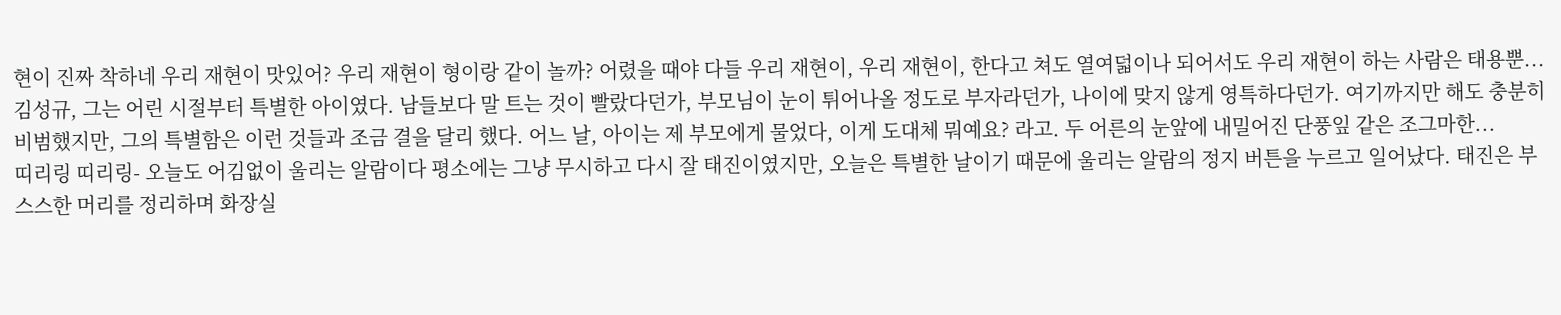현이 진짜 착하네 우리 재현이 맛있어? 우리 재현이 형이랑 같이 놀까? 어렸을 때야 다들 우리 재현이, 우리 재현이, 한다고 쳐도 열여덟이나 되어서도 우리 재현이 하는 사람은 태용뿐...
김성규, 그는 어린 시절부터 특별한 아이였다. 남들보다 말 트는 것이 빨랐다던가, 부모님이 눈이 튀어나올 정도로 부자라던가, 나이에 맞지 않게 영특하다던가. 여기까지만 해도 충분히 비범했지만, 그의 특별함은 이런 것들과 조금 결을 달리 했다. 어느 날, 아이는 제 부모에게 물었다, 이게 도대체 뭐예요? 라고. 두 어른의 눈앞에 내밀어진 단풍잎 같은 조그마한...
띠리링 띠리링- 오늘도 어김없이 울리는 알람이다 평소에는 그냥 무시하고 다시 잘 태진이였지만, 오늘은 특별한 날이기 때문에 울리는 알람의 정지 버튼을 누르고 일어났다. 태진은 부스스한 머리를 정리하며 화장실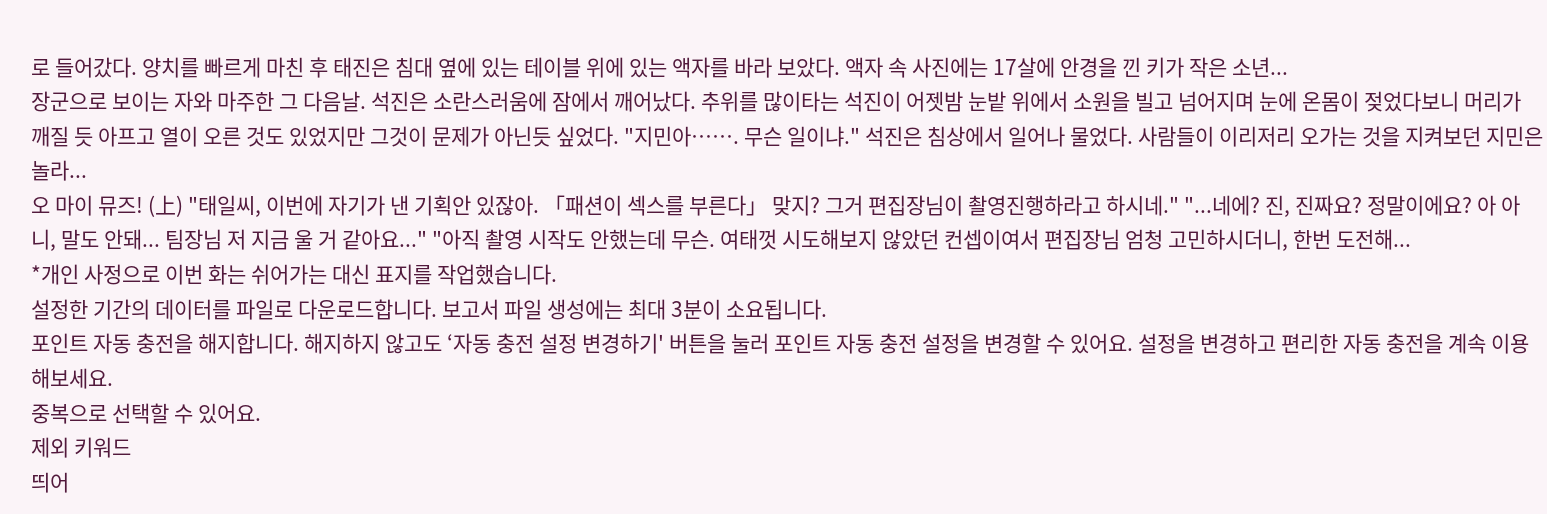로 들어갔다. 양치를 빠르게 마친 후 태진은 침대 옆에 있는 테이블 위에 있는 액자를 바라 보았다. 액자 속 사진에는 17살에 안경을 낀 키가 작은 소년...
장군으로 보이는 자와 마주한 그 다음날. 석진은 소란스러움에 잠에서 깨어났다. 추위를 많이타는 석진이 어젯밤 눈밭 위에서 소원을 빌고 넘어지며 눈에 온몸이 젖었다보니 머리가 깨질 듯 아프고 열이 오른 것도 있었지만 그것이 문제가 아닌듯 싶었다. "지민아……. 무슨 일이냐." 석진은 침상에서 일어나 물었다. 사람들이 이리저리 오가는 것을 지켜보던 지민은 놀라...
오 마이 뮤즈! (上) "태일씨, 이번에 자기가 낸 기획안 있잖아. 「패션이 섹스를 부른다」 맞지? 그거 편집장님이 촬영진행하라고 하시네." "...네에? 진, 진짜요? 정말이에요? 아 아니, 말도 안돼... 팀장님 저 지금 울 거 같아요..." "아직 촬영 시작도 안했는데 무슨. 여태껏 시도해보지 않았던 컨셉이여서 편집장님 엄청 고민하시더니, 한번 도전해...
*개인 사정으로 이번 화는 쉬어가는 대신 표지를 작업했습니다.
설정한 기간의 데이터를 파일로 다운로드합니다. 보고서 파일 생성에는 최대 3분이 소요됩니다.
포인트 자동 충전을 해지합니다. 해지하지 않고도 ‘자동 충전 설정 변경하기' 버튼을 눌러 포인트 자동 충전 설정을 변경할 수 있어요. 설정을 변경하고 편리한 자동 충전을 계속 이용해보세요.
중복으로 선택할 수 있어요.
제외 키워드
띄어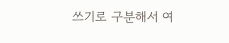쓰기로 구분해서 여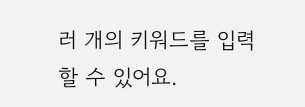러 개의 키워드를 입력할 수 있어요.